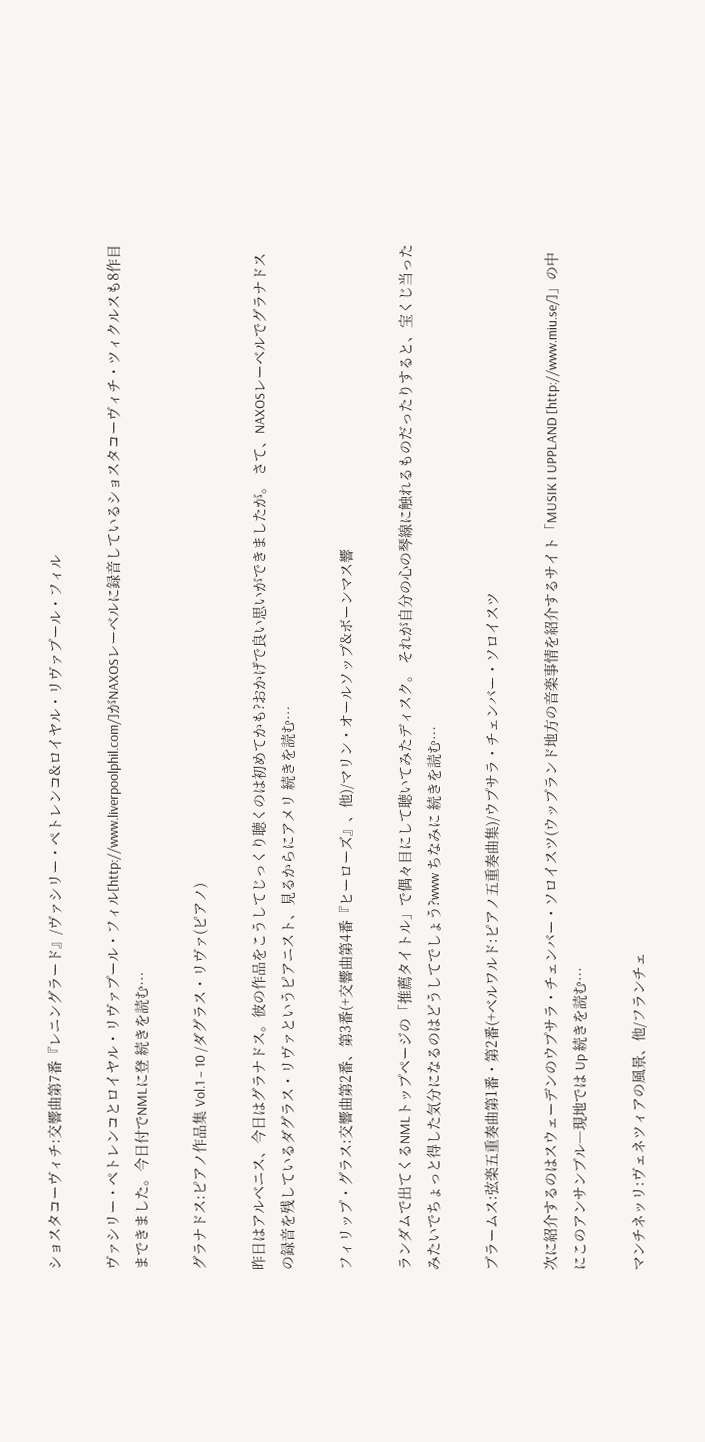ショスタコーヴィチ:交響曲第7番『レニングラード』/ヴァシリー・ペトレンコ&ロイヤル・リヴァプール・フィル

ヴァシリー・ペトレンコとロイヤル・リヴァプール・フィル[http://www.liverpoolphil.com/]がNAXOSレーベルに録音しているショスタコーヴィチ・ツィクルスも8作目まできました。今日付でNMLに登 続きを読む…

グラナドス:ピアノ作品集 Vol.1 – 10 /ダグラス・リヴァ(ピアノ)

昨日はアルベニス、今日はグラナドス。彼の作品をこうしてじっくり聴くのは初めてかも?おかげで良い思いができましたが。 さて、NAXOSレーベルでグラナドスの録音を残しているダグラス・リヴァというピアニスト、見るからにアメリ 続きを読む…

フィリップ・グラス:交響曲第2番、第3番(+交響曲第4番『ヒーローズ』、他)/マリン・オールソップ&ボーンマス響

ランダムで出てくるNMLトップページの「推薦タイトル」で偶々目にして聴いてみたディスク。 それが自分の心の琴線に触れるものだったりすると、宝くじ当ったみたいでちょっと得した気分になるのはどうしてでしょう?www ちなみに 続きを読む…

ブラームス:弦楽五重奏曲第1番・第2番(+ベルワルド:ピアノ五重奏曲集)/ウプサラ・チェンバー・ソロイスツ

次に紹介するのはスウェーデンのウプサラ・チェンバー・ソロイスツ(ウップランド地方の音楽事情を紹介するサイト「MUSIK I UPPLAND [http://www.miu.se/]」の中にこのアンサンブル―現地では Up 続きを読む…

マンチネッリ:ヴェネツィアの風景、他/フランチェ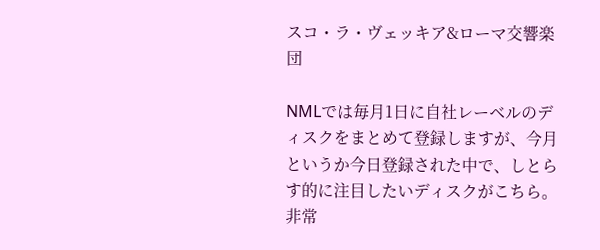スコ・ラ・ヴェッキア&ローマ交響楽団

NMLでは毎月1日に自社レーベルのディスクをまとめて登録しますが、今月というか今日登録された中で、しとらす的に注目したいディスクがこちら。非常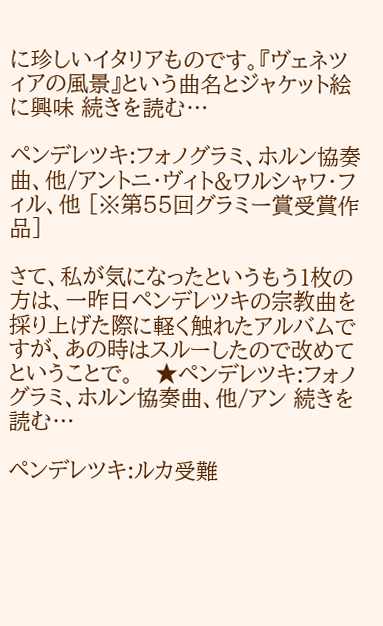に珍しいイタリアものです。『ヴェネツィアの風景』という曲名とジャケット絵に興味 続きを読む…

ペンデレツキ:フォノグラミ、ホルン協奏曲、他/アントニ・ヴィト&ワルシャワ・フィル、他 [※第55回グラミー賞受賞作品]

さて、私が気になったというもう1枚の方は、一昨日ペンデレツキの宗教曲を採り上げた際に軽く触れたアルバムですが、あの時はスルーしたので改めてということで。   ★ペンデレツキ:フォノグラミ、ホルン協奏曲、他/アン 続きを読む…

ペンデレツキ:ルカ受難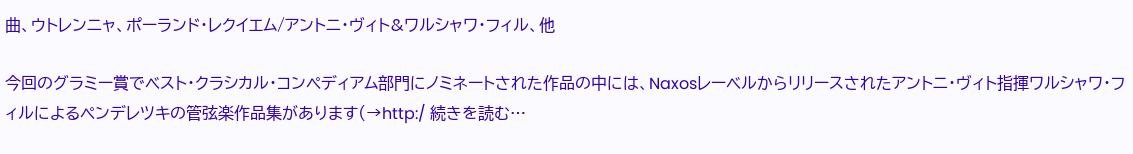曲、ウトレンニャ、ポーランド・レクイエム/アントニ・ヴィト&ワルシャワ・フィル、他

今回のグラミー賞でベスト・クラシカル・コンペディアム部門にノミネートされた作品の中には、Naxosレーベルからリリースされたアントニ・ヴィト指揮ワルシャワ・フィルによるペンデレツキの管弦楽作品集があります(→http:/ 続きを読む…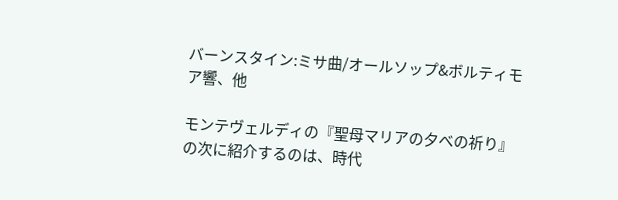バーンスタイン:ミサ曲/オールソップ&ボルティモア響、他

モンテヴェルディの『聖母マリアの夕べの祈り』の次に紹介するのは、時代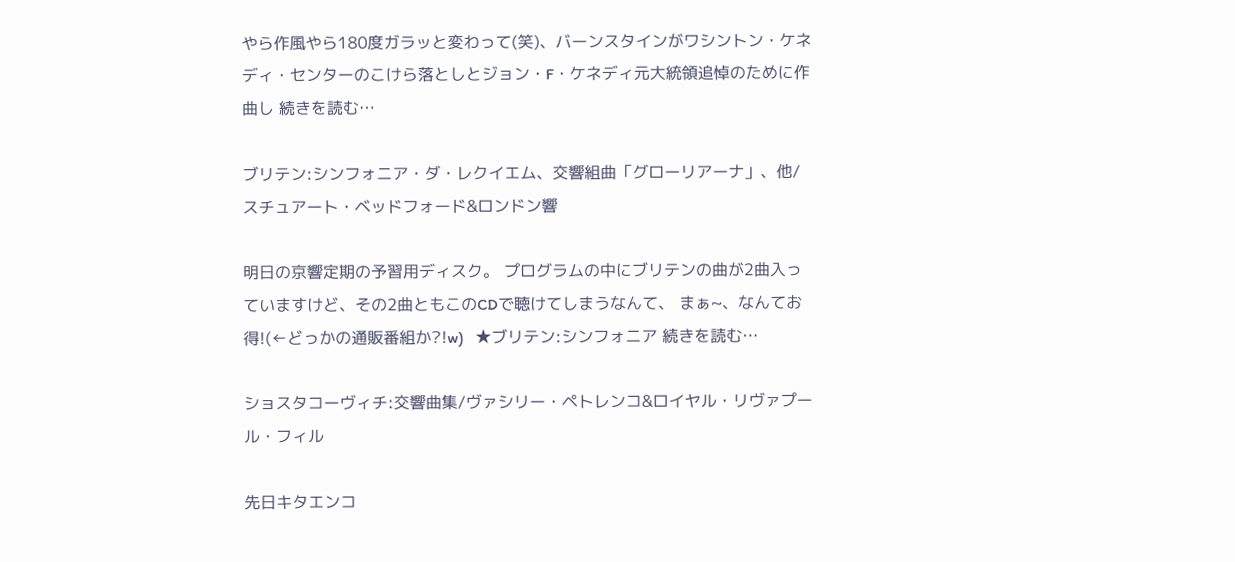やら作風やら180度ガラッと変わって(笑)、バーンスタインがワシントン・ケネディ・センターのこけら落としとジョン・F・ケネディ元大統領追悼のために作曲し 続きを読む…

ブリテン:シンフォニア・ダ・レクイエム、交響組曲「グローリアーナ」、他/スチュアート・ベッドフォード&ロンドン響

明日の京響定期の予習用ディスク。 プログラムの中にブリテンの曲が2曲入っていますけど、その2曲ともこのCDで聴けてしまうなんて、 まぁ~、なんてお得!(←どっかの通販番組か?!w)   ★ブリテン:シンフォニア 続きを読む…

ショスタコーヴィチ:交響曲集/ヴァシリー・ペトレンコ&ロイヤル・リヴァプール・フィル

先日キタエンコ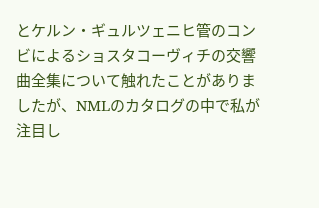とケルン・ギュルツェニヒ管のコンビによるショスタコーヴィチの交響曲全集について触れたことがありましたが、NMLのカタログの中で私が注目し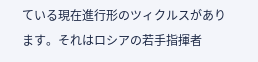ている現在進行形のツィクルスがあります。それはロシアの若手指揮者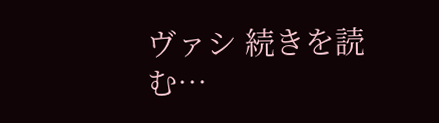ヴァシ 続きを読む…